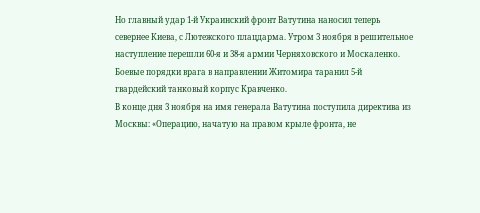Но главный удар 1-й Украинский фронт Ватутина наносил теперь севернее Киева, с Лютежского плацдарма. Утром 3 ноября в решительное наступление перешли 60-я и 38-я армии Черняховского и Москаленко. Боевые порядки врага в направлении Житомира таранил 5-й гвардейский танковый корпус Кравченко.
В конце дня 3 ноября на имя генерала Ватутина поступила директива из Москвы: «Операцию, начатую на правом крыле фронта, не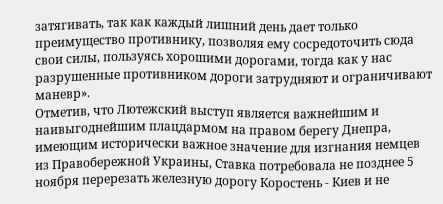затягивать, так как каждый лишний день дает только преимущество противнику, позволяя ему сосредоточить сюда свои силы, пользуясь хорошими дорогами, тогда как у нас разрушенные противником дороги затрудняют и ограничивают маневр».
Отметив, что Лютежский выступ является важнейшим и наивыгоднейшим плацдармом на правом берегу Днепра, имеющим исторически важное значение для изгнания немцев из Правобережной Украины, Ставка потребовала не позднее 5 ноября перерезать железную дорогу Коростень - Киев и не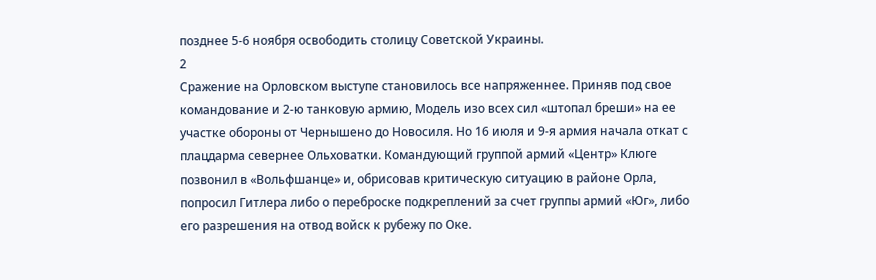позднее 5-6 ноября освободить столицу Советской Украины.
2
Сражение на Орловском выступе становилось все напряженнее. Приняв под свое командование и 2-ю танковую армию, Модель изо всех сил «штопал бреши» на ее участке обороны от Чернышено до Новосиля. Но 16 июля и 9-я армия начала откат с плацдарма севернее Ольховатки. Командующий группой армий «Центр» Клюге позвонил в «Вольфшанце» и, обрисовав критическую ситуацию в районе Орла, попросил Гитлера либо о переброске подкреплений за счет группы армий «Юг», либо его разрешения на отвод войск к рубежу по Оке.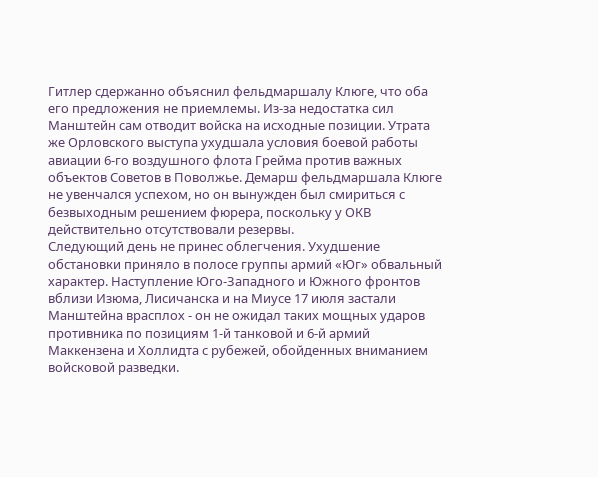Гитлер сдержанно объяснил фельдмаршалу Клюге, что оба его предложения не приемлемы. Из-за недостатка сил Манштейн сам отводит войска на исходные позиции. Утрата же Орловского выступа ухудшала условия боевой работы авиации 6-го воздушного флота Грейма против важных объектов Советов в Поволжье. Демарш фельдмаршала Клюге не увенчался успехом, но он вынужден был смириться с безвыходным решением фюрера, поскольку у ОКВ действительно отсутствовали резервы.
Следующий день не принес облегчения. Ухудшение обстановки приняло в полосе группы армий «Юг» обвальный характер. Наступление Юго-Западного и Южного фронтов вблизи Изюма, Лисичанска и на Миусе 17 июля застали Манштейна врасплох - он не ожидал таких мощных ударов противника по позициям 1-й танковой и 6-й армий Маккензена и Холлидта с рубежей, обойденных вниманием войсковой разведки.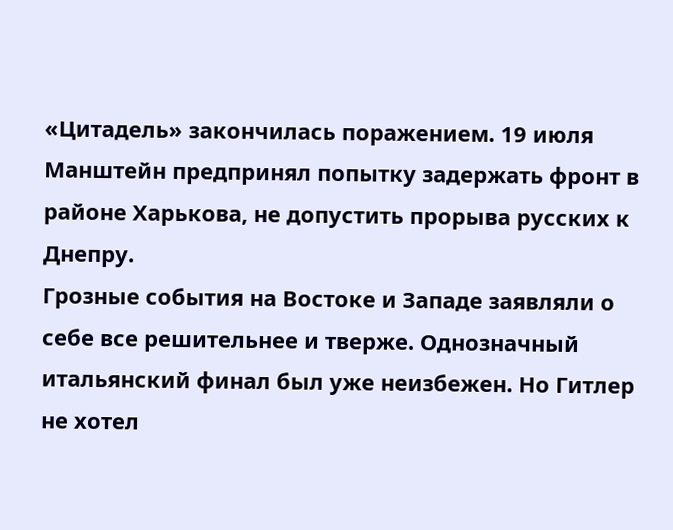«Цитадель» закончилась поражением. 19 июля Манштейн предпринял попытку задержать фронт в районе Харькова, не допустить прорыва русских к Днепру.
Грозные события на Востоке и Западе заявляли о себе все решительнее и тверже. Однозначный итальянский финал был уже неизбежен. Но Гитлер не хотел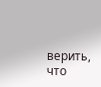верить, что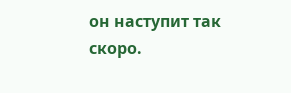он наступит так скоро.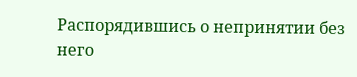Распорядившись о непринятии без него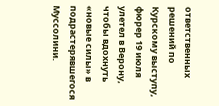ответственных решений по Курскому выступу, фюрер 19 июля улетел в Верону, чтобы вдохнуть «новые силы» в подрастерявшегося Муссолини.